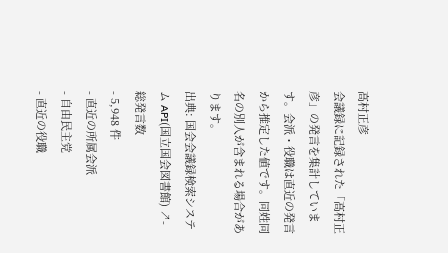高村正彦
会議録に記録された「高村正彦」の発言を集計しています。会派・役職は直近の発言から推定した値です。同姓同名の別人が含まれる場合があります。
出典: 国会会議録検索システム API(国立国会図書館) ↗- 総発言数
- 5,948 件
- 直近の所属会派
- 自由民主党
- 直近の役職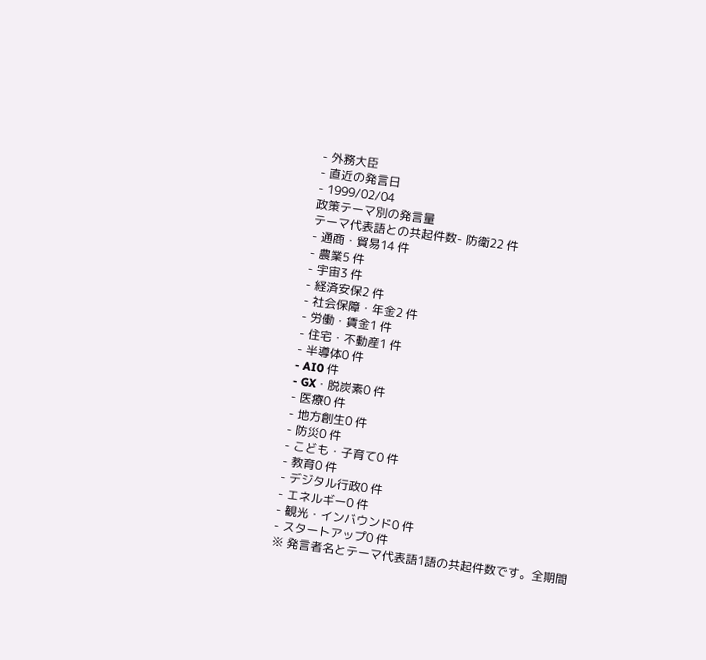- 外務大臣
- 直近の発言日
- 1999/02/04
政策テーマ別の発言量
テーマ代表語との共起件数- 防衛22 件
- 通商・貿易14 件
- 農業5 件
- 宇宙3 件
- 経済安保2 件
- 社会保障・年金2 件
- 労働・賃金1 件
- 住宅・不動産1 件
- 半導体0 件
- AI0 件
- GX・脱炭素0 件
- 医療0 件
- 地方創生0 件
- 防災0 件
- こども・子育て0 件
- 教育0 件
- デジタル行政0 件
- エネルギー0 件
- 観光・インバウンド0 件
- スタートアップ0 件
※ 発言者名とテーマ代表語1語の共起件数です。全期間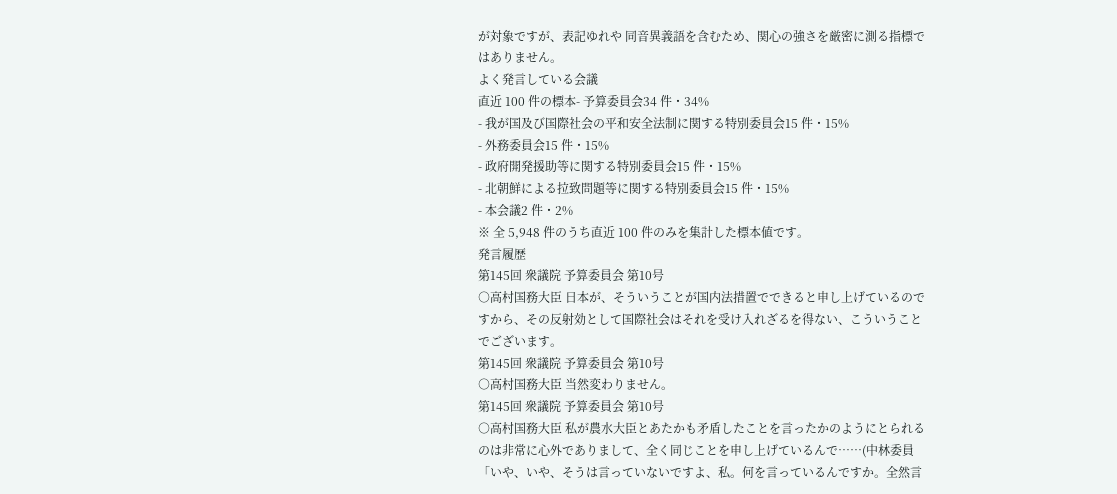が対象ですが、表記ゆれや 同音異義語を含むため、関心の強さを厳密に測る指標ではありません。
よく発言している会議
直近 100 件の標本- 予算委員会34 件・34%
- 我が国及び国際社会の平和安全法制に関する特別委員会15 件・15%
- 外務委員会15 件・15%
- 政府開発援助等に関する特別委員会15 件・15%
- 北朝鮮による拉致問題等に関する特別委員会15 件・15%
- 本会議2 件・2%
※ 全 5,948 件のうち直近 100 件のみを集計した標本値です。
発言履歴
第145回 衆議院 予算委員会 第10号
○高村国務大臣 日本が、そういうことが国内法措置でできると申し上げているのですから、その反射効として国際社会はそれを受け入れざるを得ない、こういうことでございます。
第145回 衆議院 予算委員会 第10号
○高村国務大臣 当然変わりません。
第145回 衆議院 予算委員会 第10号
○高村国務大臣 私が農水大臣とあたかも矛盾したことを言ったかのようにとられるのは非常に心外でありまして、全く同じことを申し上げているんで……(中林委員「いや、いや、そうは言っていないですよ、私。何を言っているんですか。全然言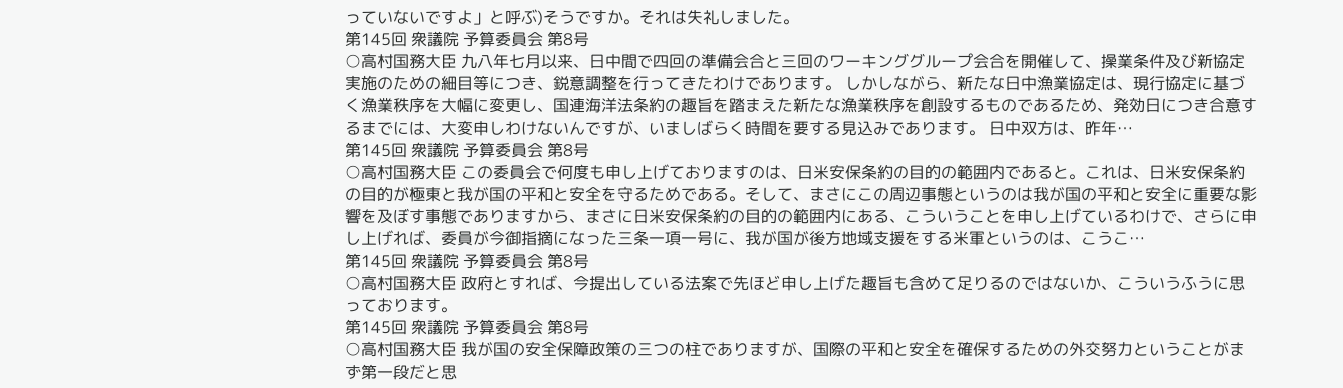っていないですよ」と呼ぶ)そうですか。それは失礼しました。
第145回 衆議院 予算委員会 第8号
○高村国務大臣 九八年七月以来、日中間で四回の準備会合と三回のワーキンググループ会合を開催して、操業条件及び新協定実施のための細目等につき、鋭意調整を行ってきたわけであります。 しかしながら、新たな日中漁業協定は、現行協定に基づく漁業秩序を大幅に変更し、国連海洋法条約の趣旨を踏まえた新たな漁業秩序を創設するものであるため、発効日につき合意するまでには、大変申しわけないんですが、いましばらく時間を要する見込みであります。 日中双方は、昨年…
第145回 衆議院 予算委員会 第8号
○高村国務大臣 この委員会で何度も申し上げておりますのは、日米安保条約の目的の範囲内であると。これは、日米安保条約の目的が極東と我が国の平和と安全を守るためである。そして、まさにこの周辺事態というのは我が国の平和と安全に重要な影響を及ぼす事態でありますから、まさに日米安保条約の目的の範囲内にある、こういうことを申し上げているわけで、さらに申し上げれば、委員が今御指摘になった三条一項一号に、我が国が後方地域支援をする米軍というのは、こうこ…
第145回 衆議院 予算委員会 第8号
○高村国務大臣 政府とすれば、今提出している法案で先ほど申し上げた趣旨も含めて足りるのではないか、こういうふうに思っております。
第145回 衆議院 予算委員会 第8号
○高村国務大臣 我が国の安全保障政策の三つの柱でありますが、国際の平和と安全を確保するための外交努力ということがまず第一段だと思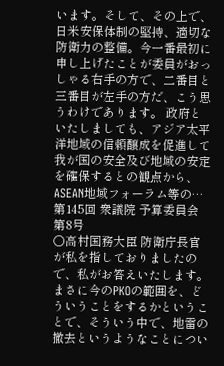います。そして、その上で、日米安保体制の堅持、適切な防衛力の整備。今一番最初に申し上げたことが委員がおっしゃる右手の方で、二番目と三番目が左手の方だ、こう思うわけであります。 政府といたしましても、アジア太平洋地域の信頼醸成を促進して我が国の安全及び地域の安定を確保するとの観点から、ASEAN地域フォーラム等の…
第145回 衆議院 予算委員会 第8号
○高村国務大臣 防衛庁長官が私を指しておりましたので、私がお答えいたします。 まさに今のPKOの範囲を、どういうことをするかということで、そういう中で、地雷の撤去というようなことについ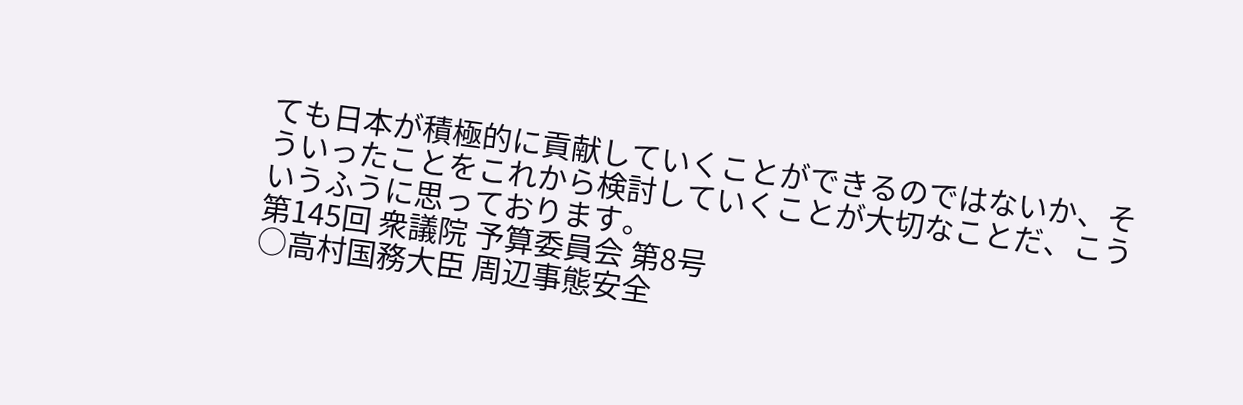ても日本が積極的に貢献していくことができるのではないか、そういったことをこれから検討していくことが大切なことだ、こういうふうに思っております。
第145回 衆議院 予算委員会 第8号
○高村国務大臣 周辺事態安全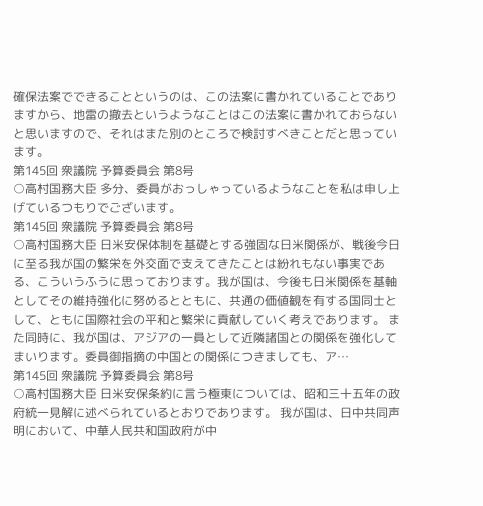確保法案でできることというのは、この法案に書かれていることでありますから、地雷の撤去というようなことはこの法案に書かれておらないと思いますので、それはまた別のところで検討すべきことだと思っています。
第145回 衆議院 予算委員会 第8号
○高村国務大臣 多分、委員がおっしゃっているようなことを私は申し上げているつもりでございます。
第145回 衆議院 予算委員会 第8号
○高村国務大臣 日米安保体制を基礎とする強固な日米関係が、戦後今日に至る我が国の繁栄を外交面で支えてきたことは紛れもない事実である、こういうふうに思っております。我が国は、今後も日米関係を基軸としてその維持強化に努めるとともに、共通の価値観を有する国同士として、ともに国際社会の平和と繁栄に貢献していく考えであります。 また同時に、我が国は、アジアの一員として近隣諸国との関係を強化してまいります。委員御指摘の中国との関係につきましても、ア…
第145回 衆議院 予算委員会 第8号
○高村国務大臣 日米安保条約に言う極東については、昭和三十五年の政府統一見解に述べられているとおりであります。 我が国は、日中共同声明において、中華人民共和国政府が中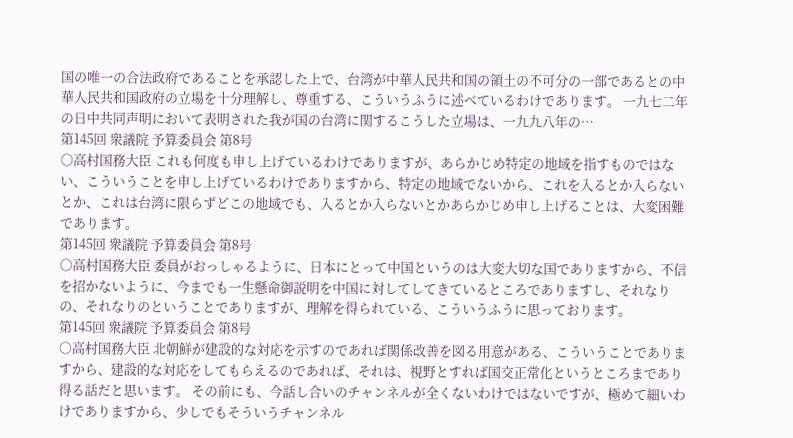国の唯一の合法政府であることを承認した上で、台湾が中華人民共和国の領土の不可分の一部であるとの中華人民共和国政府の立場を十分理解し、尊重する、こういうふうに述べているわけであります。 一九七二年の日中共同声明において表明された我が国の台湾に関するこうした立場は、一九九八年の…
第145回 衆議院 予算委員会 第8号
○高村国務大臣 これも何度も申し上げているわけでありますが、あらかじめ特定の地域を指すものではない、こういうことを申し上げているわけでありますから、特定の地域でないから、これを入るとか入らないとか、これは台湾に限らずどこの地域でも、入るとか入らないとかあらかじめ申し上げることは、大変困難であります。
第145回 衆議院 予算委員会 第8号
○高村国務大臣 委員がおっしゃるように、日本にとって中国というのは大変大切な国でありますから、不信を招かないように、今までも一生懸命御説明を中国に対してしてきているところでありますし、それなりの、それなりのということでありますが、理解を得られている、こういうふうに思っております。
第145回 衆議院 予算委員会 第8号
○高村国務大臣 北朝鮮が建設的な対応を示すのであれば関係改善を図る用意がある、こういうことでありますから、建設的な対応をしてもらえるのであれば、それは、視野とすれば国交正常化というところまであり得る話だと思います。 その前にも、今話し合いのチャンネルが全くないわけではないですが、極めて細いわけでありますから、少しでもそういうチャンネル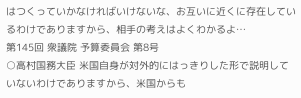はつくっていかなければいけないな、お互いに近くに存在しているわけでありますから、相手の考えはよくわかるよ…
第145回 衆議院 予算委員会 第8号
○高村国務大臣 米国自身が対外的にはっきりした形で説明していないわけでありますから、米国からも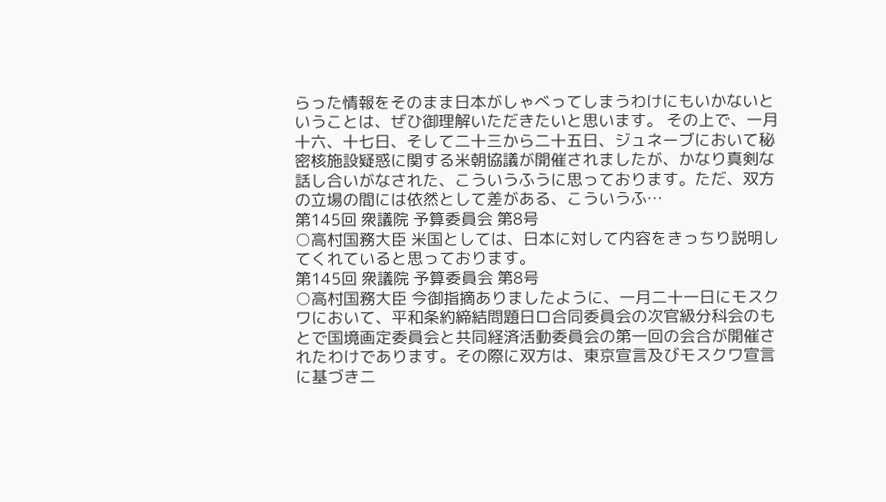らった情報をそのまま日本がしゃべってしまうわけにもいかないということは、ぜひ御理解いただきたいと思います。 その上で、一月十六、十七日、そして二十三から二十五日、ジュネーブにおいて秘密核施設疑惑に関する米朝協議が開催されましたが、かなり真剣な話し合いがなされた、こういうふうに思っております。ただ、双方の立場の間には依然として差がある、こういうふ…
第145回 衆議院 予算委員会 第8号
○高村国務大臣 米国としては、日本に対して内容をきっちり説明してくれていると思っております。
第145回 衆議院 予算委員会 第8号
○高村国務大臣 今御指摘ありましたように、一月二十一日にモスクワにおいて、平和条約締結問題日ロ合同委員会の次官級分科会のもとで国境画定委員会と共同経済活動委員会の第一回の会合が開催されたわけであります。その際に双方は、東京宣言及びモスクワ宣言に基づき二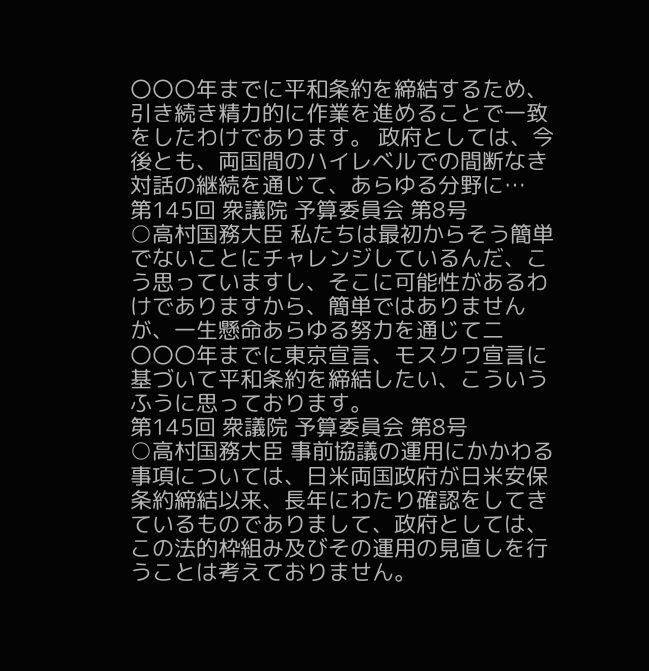〇〇〇年までに平和条約を締結するため、引き続き精力的に作業を進めることで一致をしたわけであります。 政府としては、今後とも、両国間のハイレベルでの間断なき対話の継続を通じて、あらゆる分野に…
第145回 衆議院 予算委員会 第8号
○高村国務大臣 私たちは最初からそう簡単でないことにチャレンジしているんだ、こう思っていますし、そこに可能性があるわけでありますから、簡単ではありませんが、一生懸命あらゆる努力を通じて二〇〇〇年までに東京宣言、モスクワ宣言に基づいて平和条約を締結したい、こういうふうに思っております。
第145回 衆議院 予算委員会 第8号
○高村国務大臣 事前協議の運用にかかわる事項については、日米両国政府が日米安保条約締結以来、長年にわたり確認をしてきているものでありまして、政府としては、この法的枠組み及びその運用の見直しを行うことは考えておりません。